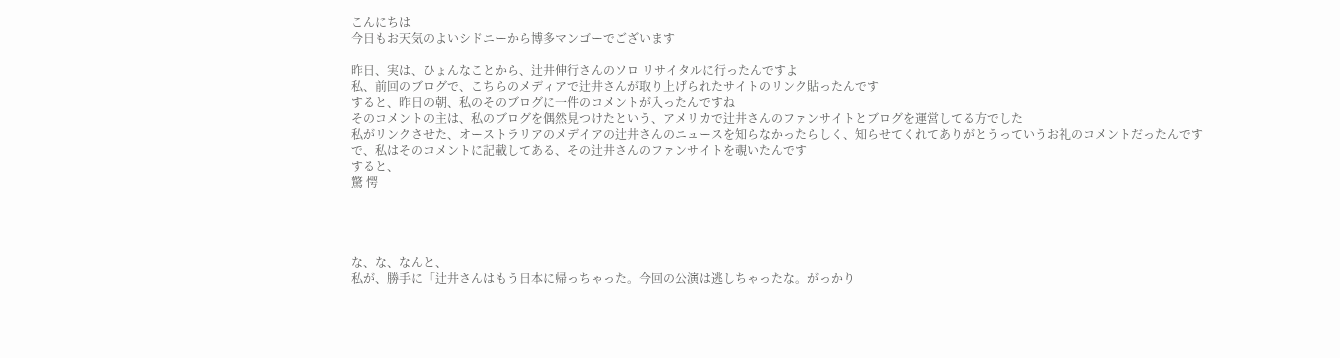こんにちは
今日もお天気のよいシドニーから博多マンゴーでございます

昨日、実は、ひょんなことから、辻井伸行さんのソロ リサイタルに行ったんですよ
私、前回のブログで、こちらのメディアで辻井さんが取り上げられたサイトのリンク貼ったんです
すると、昨日の朝、私のそのブログに一件のコメントが入ったんですね
そのコメントの主は、私のブログを偶然見つけたという、アメリカで辻井さんのファンサイトとブログを運営してる方でした
私がリンクさせた、オーストラリアのメデイアの辻井さんのニュースを知らなかったらしく、知らせてくれてありがとうっていうお礼のコメントだったんです
で、私はそのコメントに記載してある、その辻井さんのファンサイトを覗いたんです
すると、
驚 愕




な、な、なんと、
私が、勝手に「辻井さんはもう日本に帰っちゃった。今回の公演は逃しちゃったな。がっかり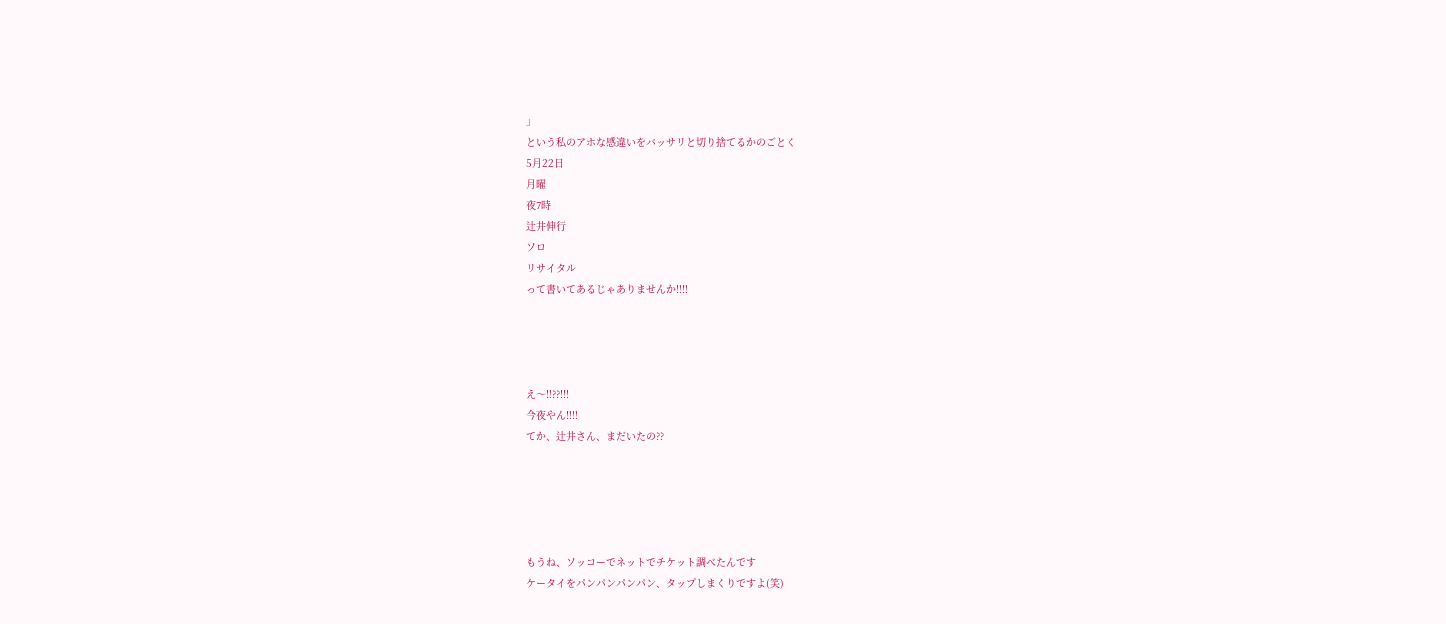」
という私のアホな感違いをバッサリと切り捨てるかのごとく
5月22日
月曜
夜7時
辻井伸行
ソロ
リサイタル
って書いてあるじゃありませんか‼‼




え〜‼??!!!
今夜やん‼‼
てか、辻井さん、まだいたの⁇





もうね、ソッコーでネットでチケット調べたんです
ケータイをパンパンパンパン、タップしまくりですよ(笑)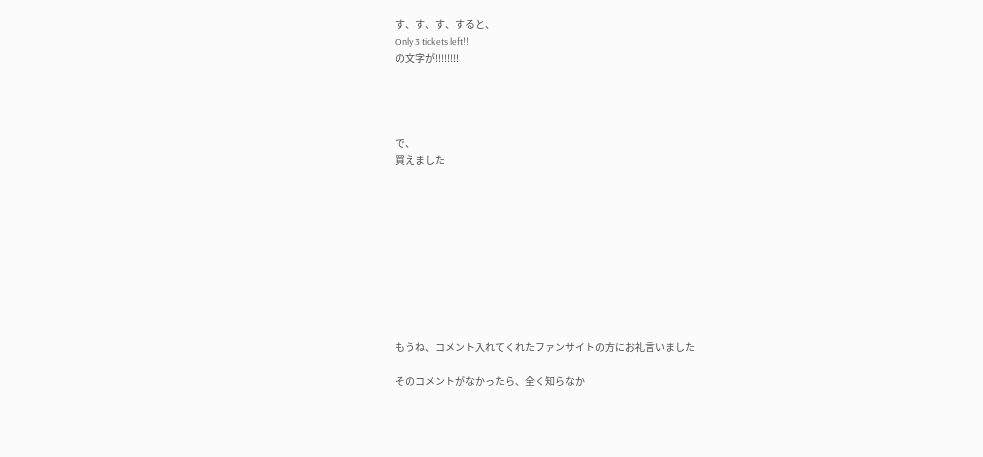す、す、す、すると、
Only 3 tickets left!!
の文字が!!!!!!!!




で、
買えました










もうね、コメント入れてくれたファンサイトの方にお礼言いました

そのコメントがなかったら、全く知らなか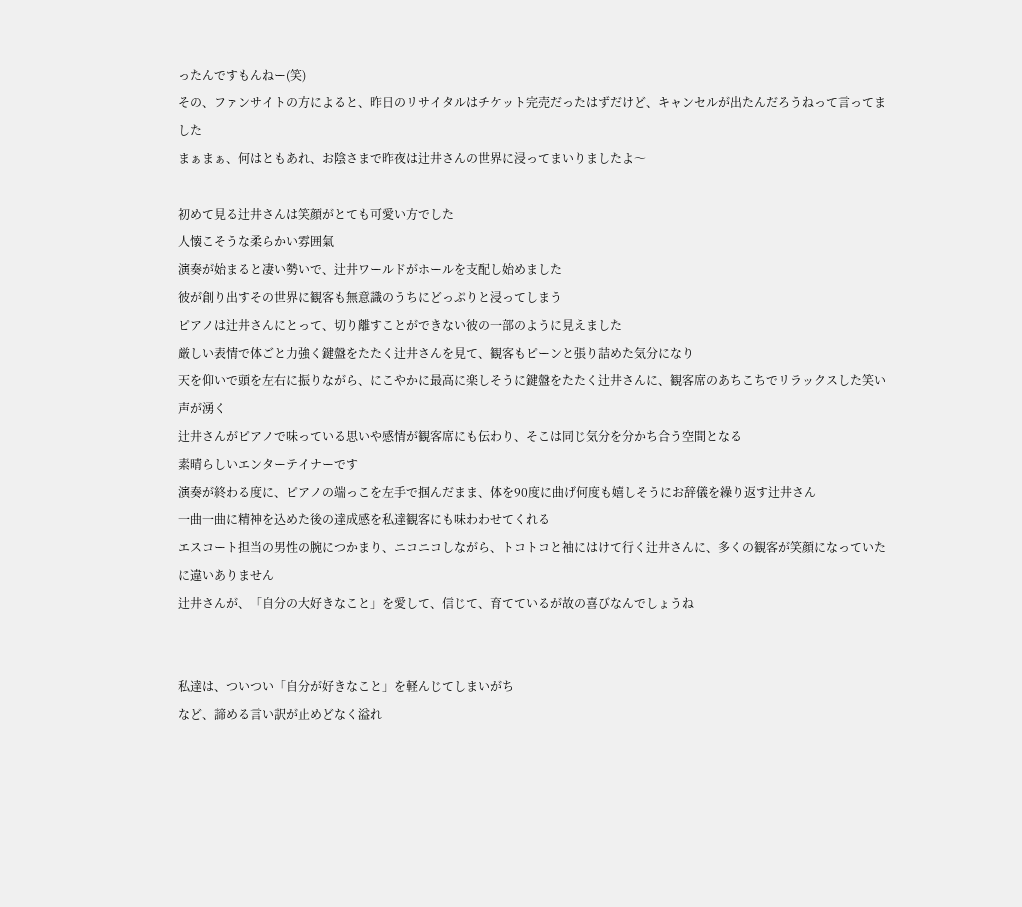ったんですもんねー(笑)
その、ファンサイトの方によると、昨日のリサイタルはチケット完売だったはずだけど、キャンセルが出たんだろうねって言ってました
まぁまぁ、何はともあれ、お陰さまで昨夜は辻井さんの世界に浸ってまいりましたよ〜

初めて見る辻井さんは笑顔がとても可愛い方でした
人懐こそうな柔らかい雰囲氣
演奏が始まると凄い勢いで、辻井ワールドがホールを支配し始めました
彼が創り出すその世界に観客も無意識のうちにどっぷりと浸ってしまう
ピアノは辻井さんにとって、切り離すことができない彼の一部のように見えました
厳しい表情で体ごと力強く鍵盤をたたく辻井さんを見て、観客もピーンと張り詰めた気分になり
天を仰いで頭を左右に振りながら、にこやかに最高に楽しそうに鍵盤をたたく辻井さんに、観客席のあちこちでリラックスした笑い声が湧く
辻井さんがピアノで味っている思いや感情が観客席にも伝わり、そこは同じ気分を分かち合う空間となる
素晴らしいエンターテイナーです
演奏が終わる度に、ピアノの端っこを左手で掴んだまま、体を90度に曲げ何度も嬉しそうにお辞儀を繰り返す辻井さん
一曲一曲に精神を込めた後の達成感を私達観客にも味わわせてくれる
エスコート担当の男性の腕につかまり、ニコニコしながら、トコトコと袖にはけて行く辻井さんに、多くの観客が笑顔になっていたに違いありません
辻井さんが、「自分の大好きなこと」を愛して、信じて、育てているが故の喜びなんでしょうね


私達は、ついつい「自分が好きなこと」を軽んじてしまいがち
など、諦める言い訳が止めどなく溢れ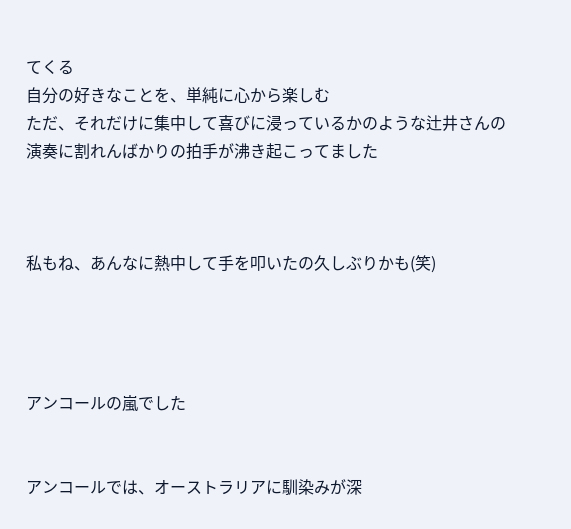てくる
自分の好きなことを、単純に心から楽しむ
ただ、それだけに集中して喜びに浸っているかのような辻井さんの演奏に割れんばかりの拍手が沸き起こってました



私もね、あんなに熱中して手を叩いたの久しぶりかも(笑)




アンコールの嵐でした


アンコールでは、オーストラリアに馴染みが深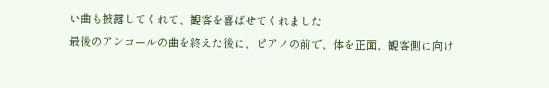い曲も披露してくれて、観客を喜ばせてくれました
最後のアンコールの曲を終えた後に、ピアノの前で、体を正面、観客側に向け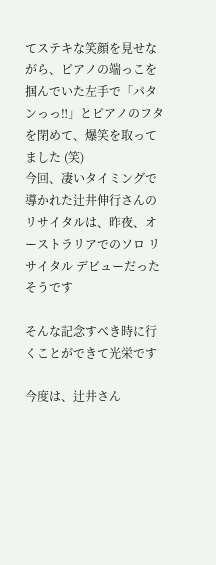てステキな笑顔を見せながら、ピアノの端っこを掴んでいた左手で「パタンっっ‼」とピアノのフタを閉めて、爆笑を取ってました (笑)
今回、凄いタイミングで導かれた辻井伸行さんのリサイタルは、昨夜、オーストラリアでのソロ リサイタル デビューだったそうです

そんな記念すべき時に行くことができて光栄です

今度は、辻井さん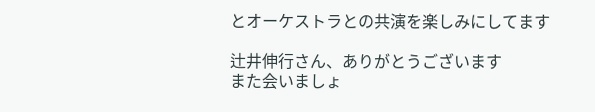とオーケストラとの共演を楽しみにしてます

辻井伸行さん、ありがとうございます
また会いましょ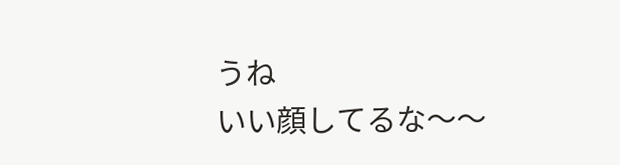うね
いい顔してるな〜〜